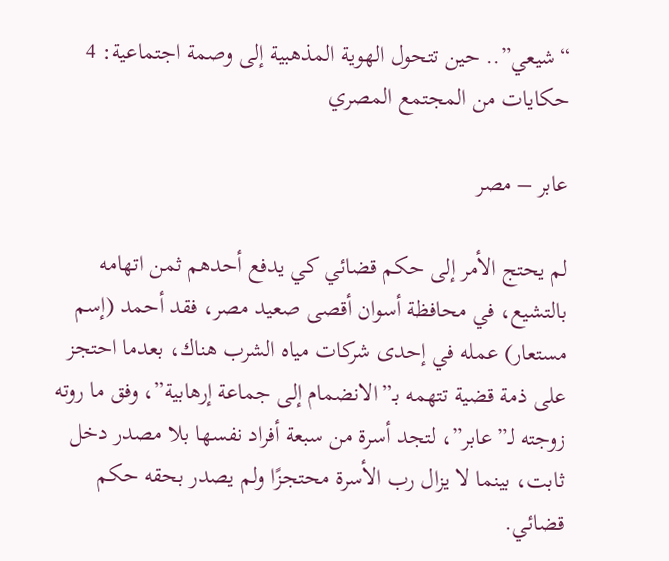“شيعي”.. حين تتحول الهوية المذهبية إلى وصمة اجتماعية: 4 حكايات من المجتمع المصري

عابر – مصر

لم يحتج الأمر إلى حكم قضائي كي يدفع أحدهم ثمن اتهامه بالتشيع، في محافظة أسوان أقصى صعيد مصر، فقد أحمد (إسم مستعار) عمله في إحدى شركات مياه الشرب هناك، بعدما احتجز على ذمة قضية تتهمه بـ”الانضمام إلى جماعة إرهابية”، وفق ما روته زوجته لـ”عابر”، لتجد أسرة من سبعة أفراد نفسها بلا مصدر دخل ثابت، بينما لا يزال رب الأسرة محتجزًا ولم يصدر بحقه حكم قضائي.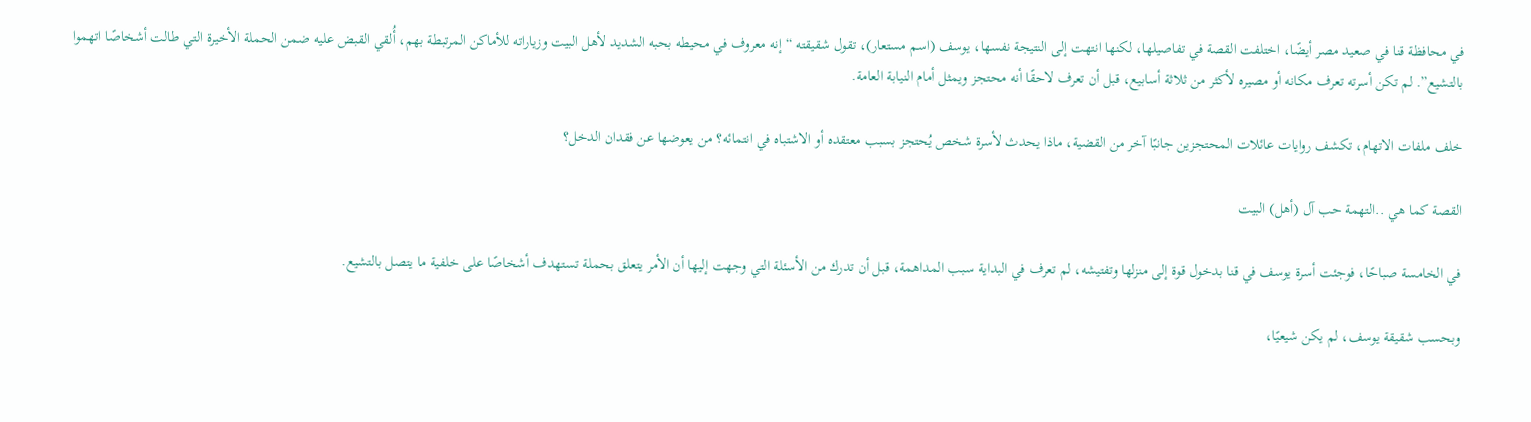في محافظة قنا في صعيد مصر أيضًا، اختلفت القصة في تفاصيلها، لكنها انتهت إلى النتيجة نفسها، يوسف (اسم مستعار)، تقول شقيقته “إنه معروف في محيطه بحبه الشديد لأهل البيت وزياراته للأماكن المرتبطة بهم، أُلقي القبض عليه ضمن الحملة الأخيرة التي طالت أشخاصًا اتهموا بالتشيع”. لم تكن أسرته تعرف مكانه أو مصيره لأكثر من ثلاثة أسابيع، قبل أن تعرف لاحقًا أنه محتجز ويمثل أمام النيابة العامة.

خلف ملفات الاتهام، تكشف روايات عائلات المحتجزين جانبًا آخر من القضية، ماذا يحدث لأسرة شخص يُحتجز بسبب معتقده أو الاشتباه في انتمائه؟ من يعوضها عن فقدان الدخل؟

القصة كما هي ..التهمة حب آل (أهل) البيت

في الخامسة صباحًا، فوجئت أسرة يوسف في قنا بدخول قوة إلى منزلها وتفتيشه، لم تعرف في البداية سبب المداهمة، قبل أن تدرك من الأسئلة التي وجهت إليها أن الأمر يتعلق بحملة تستهدف أشخاصًا على خلفية ما يتصل بالتشيع.

وبحسب شقيقة يوسف، لم يكن شيعيًا،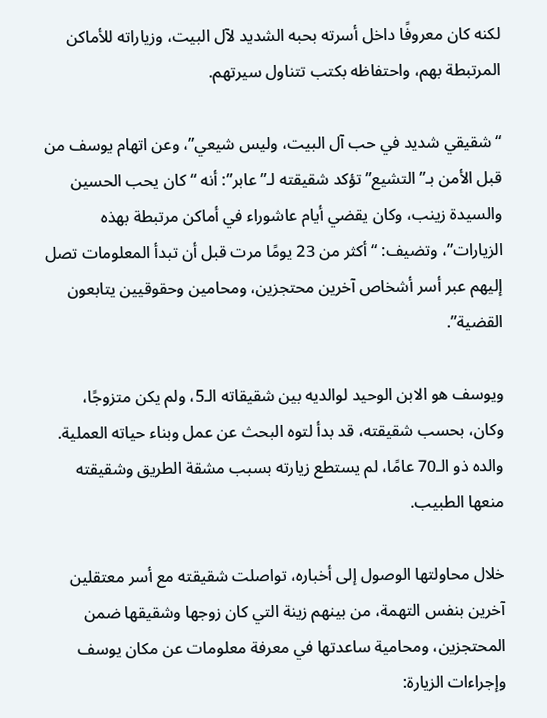لكنه كان معروفًا داخل أسرته بحبه الشديد لآل البيت، وزياراته للأماكن المرتبطة بهم، واحتفاظه بكتب تتناول سيرتهم.

“شقيقي شديد في حب آل البيت، وليس شيعي”، وعن اتهام يوسف من قبل الأمن بـ”التشيع” تؤكد شقيقته لـ”عابر”: أنه “كان يحب الحسين والسيدة زينب، وكان يقضي أيام عاشوراء في أماكن مرتبطة بهذه الزيارات”، وتضيف: “أكثر من 23 يومًا مرت قبل أن تبدأ المعلومات تصل إليهم عبر أسر أشخاص آخرين محتجزين، ومحامين وحقوقيين يتابعون القضية”.

ويوسف هو الابن الوحيد لوالديه بين شقيقاته الـ5، ولم يكن متزوجًا، وكان، بحسب شقيقته، قد بدأ لتوه البحث عن عمل وبناء حياته العملية. والده ذو الـ70 عامًا، لم يستطع زيارته بسبب مشقة الطريق وشقيقته منعها الطبيب.

خلال محاولتها الوصول إلى أخباره، تواصلت شقيقته مع أسر معتقلين آخرين بنفس التهمة، من بينهم زينة التي كان زوجها وشقيقها ضمن المحتجزين، ومحامية ساعدتها في معرفة معلومات عن مكان يوسف وإجراءات الزيارة: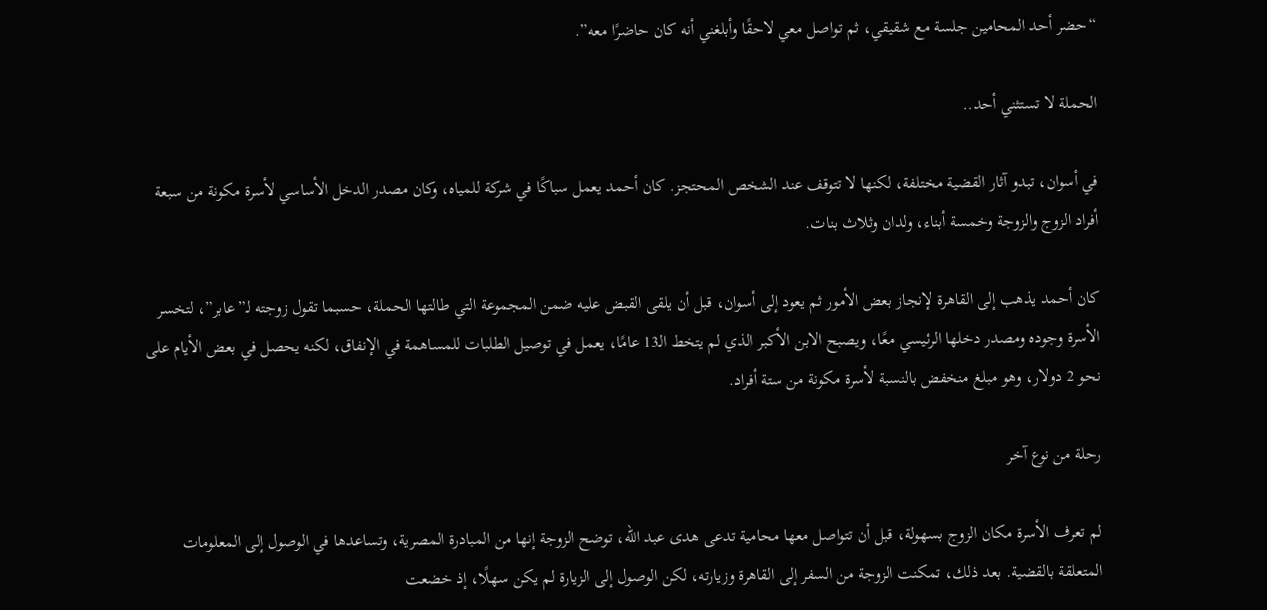“حضر أحد المحامين جلسة مع شقيقي، ثم تواصل معي لاحقًا وأبلغني أنه كان حاضرًا معه”.

الحملة لا تستثني أحد..

في أسوان، تبدو آثار القضية مختلفة، لكنها لا تتوقف عند الشخص المحتجز. كان أحمد يعمل سباكًا في شركة للمياه، وكان مصدر الدخل الأساسي لأسرة مكونة من سبعة أفراد الزوج والزوجة وخمسة أبناء، ولدان وثلاث بنات.

كان أحمد يذهب إلى القاهرة لإنجاز بعض الأمور ثم يعود إلى أسوان، قبل أن يلقى القبض عليه ضمن المجموعة التي طالتها الحملة، حسبما تقول زوجته لـ”عابر”، لتخسر الأسرة وجوده ومصدر دخلها الرئيسي معًا، ويصبح الابن الأكبر الذي لم يتخط الـ13 عامًا، يعمل في توصيل الطلبات للمساهمة في الإنفاق، لكنه يحصل في بعض الأيام على نحو 2 دولار، وهو مبلغ منخفض بالنسبة لأسرة مكونة من ستة أفراد.

رحلة من نوع آخر

لم تعرف الأسرة مكان الزوج بسهولة، قبل أن تتواصل معها محامية تدعى هدى عبد الله، توضح الزوجة إنها من المبادرة المصرية، وتساعدها في الوصول إلى المعلومات المتعلقة بالقضية. بعد ذلك، تمكنت الزوجة من السفر إلى القاهرة وزيارته، لكن الوصول إلى الزيارة لم يكن سهلًا، إذ خضعت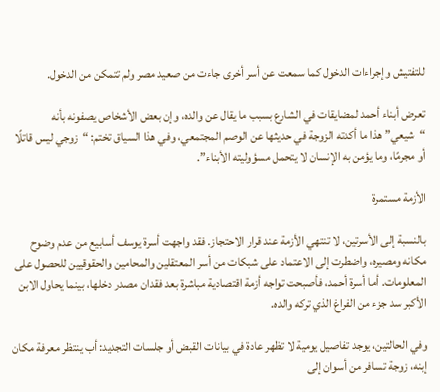للتفتيش وإجراءات الدخول كما سمعت عن أسر أخرى جاءت من صعيد مصر ولم تتمكن من الدخول.

تعرض أبناء أحمد لمضايقات في الشارع بسبب ما يقال عن والده، وإن بعض الأشخاص يصفونه بأنه “شيعي” هذا ما أكدته الزوجة في حديثها عن الوصم المجتمعي، وفي هذا السياق تختم: “زوجي ليس قاتلًا أو مجرمًا، وما يؤمن به الإنسان لا يتحمل مسؤوليته الأبناء”.

الأزمة مستمرة

بالنسبة إلى الأسرتين، لا تنتهي الأزمة عند قرار الاحتجاز. فقد واجهت أسرة يوسف أسابيع من عدم وضوح مكانه ومصيره، واضطرت إلى الاعتماد على شبكات من أسر المعتقلين والمحامين والحقوقيين للحصول على المعلومات. أما أسرة أحمد، فأصبحت تواجه أزمة اقتصادية مباشرة بعد فقدان مصدر دخلها، بينما يحاول الابن الأكبر سد جزء من الفراغ الذي تركه والده.

وفي الحالتين، يوجد تفاصيل يومية لا تظهر عادة في بيانات القبض أو جلسات التجديد: أب ينتظر معرفة مكان إبنه، زوجة تسافر من أسوان إلى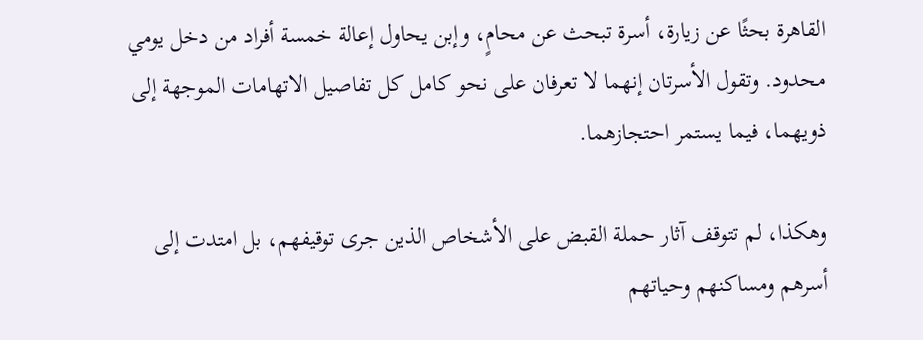القاهرة بحثًا عن زيارة، أسرة تبحث عن محامٍ، وإبن يحاول إعالة خمسة أفراد من دخل يومي محدود. وتقول الأسرتان إنهما لا تعرفان على نحو كامل كل تفاصيل الاتهامات الموجهة إلى ذويهما، فيما يستمر احتجازهما.

وهكذا، لم تتوقف آثار حملة القبض على الأشخاص الذين جرى توقيفهم، بل امتدت إلى أسرهم ومساكنهم وحياتهم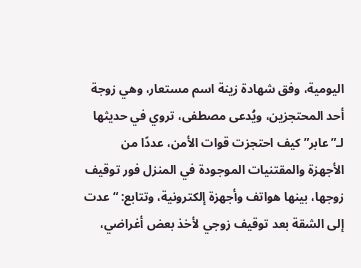اليومية، وفق شهادة زينة اسم مستعار، وهي زوجة أحد المحتجزين، ويُدعى مصطفى، تروي في حديثها لـ”عابر” كيف احتجزت قوات الأمن، عددًا من الأجهزة والمقتنيات الموجودة في المنزل فور توقيف زوجها، بينها هواتف وأجهزة إلكترونية، وتتابع: “عدت إلى الشقة بعد توقيف زوجي لأخذ بعض أغراضي،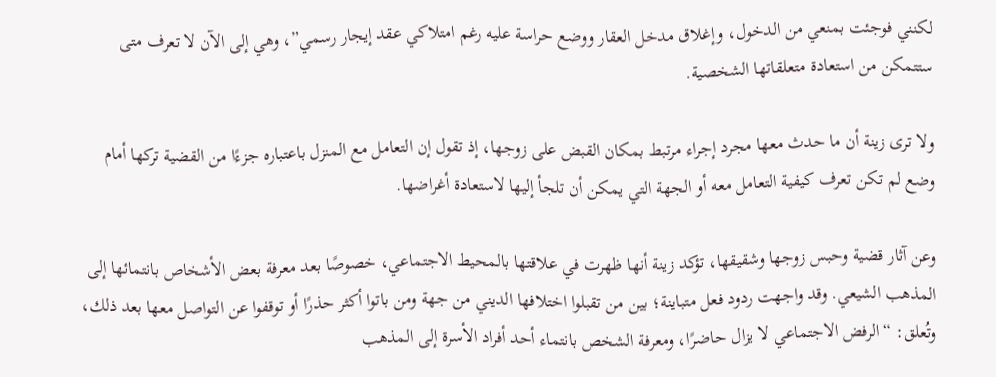لكنني فوجئت بمنعي من الدخول، وإغلاق مدخل العقار ووضع حراسة عليه رغم امتلاكي عقد إيجار رسمي”، وهي إلى الآن لا تعرف متى ستتمكن من استعادة متعلقاتها الشخصية.

ولا ترى زينة أن ما حدث معها مجرد إجراء مرتبط بمكان القبض على زوجها، إذ تقول إن التعامل مع المنزل باعتباره جزءًا من القضية تركها أمام وضع لم تكن تعرف كيفية التعامل معه أو الجهة التي يمكن أن تلجأ إليها لاستعادة أغراضها.

وعن آثار قضية وحبس زوجها وشقيقها، تؤكد زينة أنها ظهرت في علاقتها بالمحيط الاجتماعي، خصوصًا بعد معرفة بعض الأشخاص بانتمائها إلى المذهب الشيعي. وقد واجهت ردود فعل متباينة؛ بين من تقبلوا اختلافها الديني من جهة ومن باتوا أكثر حذرًا أو توقفوا عن التواصل معها بعد ذلك، وتُعلق: “الرفض الاجتماعي لا يزال حاضرًا، ومعرفة الشخص بانتماء أحد أفراد الأسرة إلى المذهب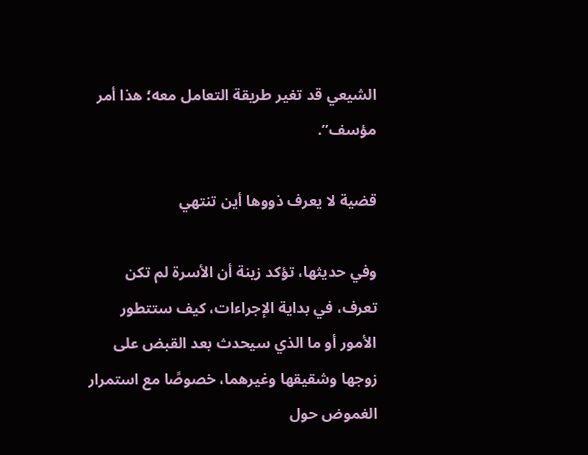الشيعي قد تغير طريقة التعامل معه؛ هذا أمر مؤسف”.

قضية لا يعرف ذووها أين تنتهي

وفي حديثها، تؤكد زينة أن الأسرة لم تكن تعرف، في بداية الإجراءات، كيف ستتطور الأمور أو ما الذي سيحدث بعد القبض على زوجها وشقيقها وغيرهما، خصوصًا مع استمرار الغموض حول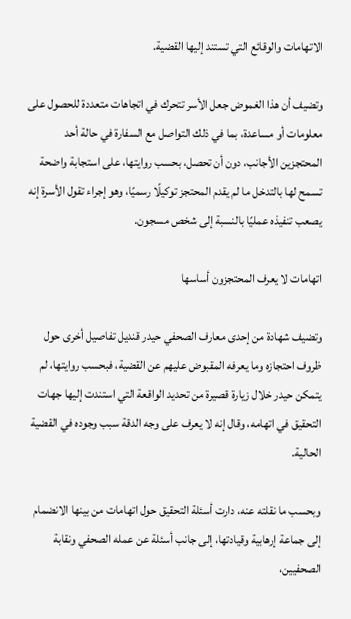الاتهامات والوقائع التي تستند إليها القضية.

وتضيف أن هذا الغموض جعل الأسر تتحرك في اتجاهات متعددة للحصول على معلومات أو مساعدة، بما في ذلك التواصل مع السفارة في حالة أحد المحتجزين الأجانب، دون أن تحصل، بحسب روايتها، على استجابة واضحة تسمح لها بالتدخل ما لم يقدم المحتجز توكيلًا رسميًا، وهو إجراء تقول الأسرة إنه يصعب تنفيذه عمليًا بالنسبة إلى شخص مسجون.

اتهامات لا يعرف المحتجزون أساسها

وتضيف شهادة من إحدى معارف الصحفي حيدر قنديل تفاصيل أخرى حول ظروف احتجازه وما يعرفه المقبوض عليهم عن القضية، فبحسب روايتها، لم يتمكن حيدر خلال زيارة قصيرة من تحديد الواقعة التي استندت إليها جهات التحقيق في اتهامه، وقال إنه لا يعرف على وجه الدقة سبب وجوده في القضية الحالية.

وبحسب ما نقلته عنه، دارت أسئلة التحقيق حول اتهامات من بينها الانضمام إلى جماعة إرهابية وقيادتها، إلى جانب أسئلة عن عمله الصحفي ونقابة الصحفيين،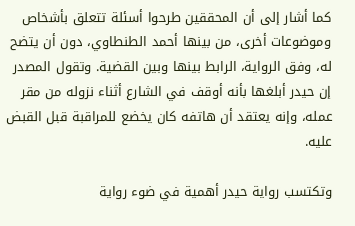كما أشار إلى أن المحققين طرحوا أسئلة تتعلق بأشخاص وموضوعات أخرى، من بينها أحمد الطنطاوي، دون أن يتضح له، وفق الرواية، الرابط بينها وبين القضية. وتقول المصدر إن حيدر أبلغها بأنه أوقف في الشارع أثناء نزوله من مقر عمله، وإنه يعتقد أن هاتفه كان يخضع للمراقبة قبل القبض عليه.

وتكتسب رواية حيدر أهمية في ضوء رواية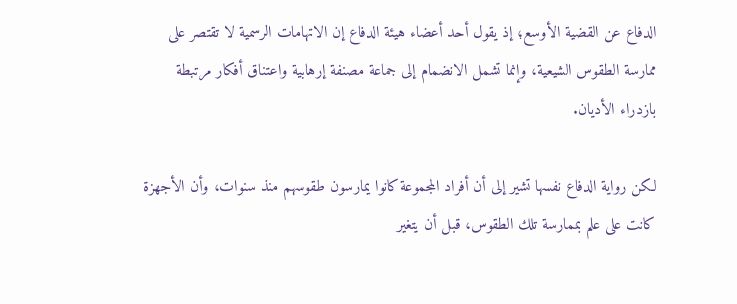الدفاع عن القضية الأوسع؛ إذ يقول أحد أعضاء هيئة الدفاع إن الاتهامات الرسمية لا تقتصر على ممارسة الطقوس الشيعية، وإنما تشمل الانضمام إلى جماعة مصنفة إرهابية واعتناق أفكار مرتبطة بازدراء الأديان.

لكن رواية الدفاع نفسها تشير إلى أن أفراد المجموعة كانوا يمارسون طقوسهم منذ سنوات، وأن الأجهزة كانت على علم بممارسة تلك الطقوس، قبل أن يتغير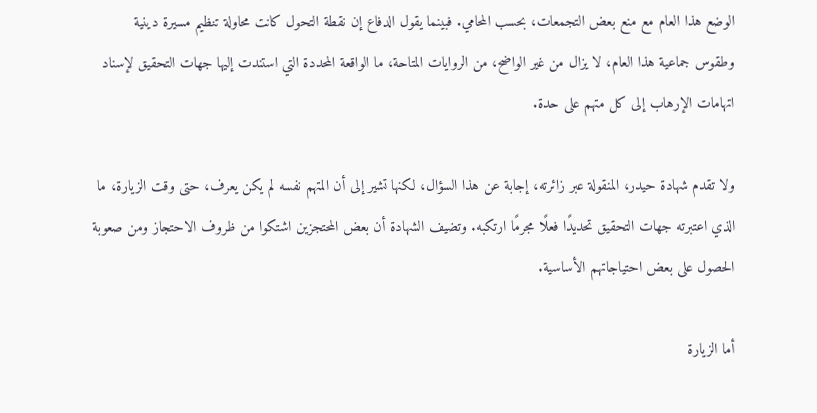الوضع هذا العام مع منع بعض التجمعات، بحسب المحامي. فبينما يقول الدفاع إن نقطة التحول كانت محاولة تنظيم مسيرة دينية وطقوس جماعية هذا العام، لا يزال من غير الواضح، من الروايات المتاحة، ما الواقعة المحددة التي استندت إليها جهات التحقيق لإسناد اتهامات الإرهاب إلى كل متهم على حدة.

ولا تقدم شهادة حيدر، المنقولة عبر زائرته، إجابة عن هذا السؤال، لكنها تشير إلى أن المتهم نفسه لم يكن يعرف، حتى وقت الزيارة، ما الذي اعتبرته جهات التحقيق تحديدًا فعلًا مجرمًا ارتكبه. وتضيف الشهادة أن بعض المحتجزين اشتكوا من ظروف الاحتجاز ومن صعوبة الحصول على بعض احتياجاتهم الأساسية.

أما الزيارة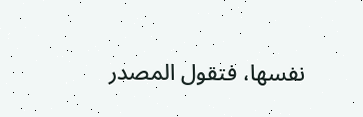نفسها، فتقول المصدر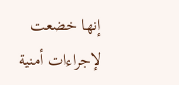إنها خضعت لإجراءات أمنية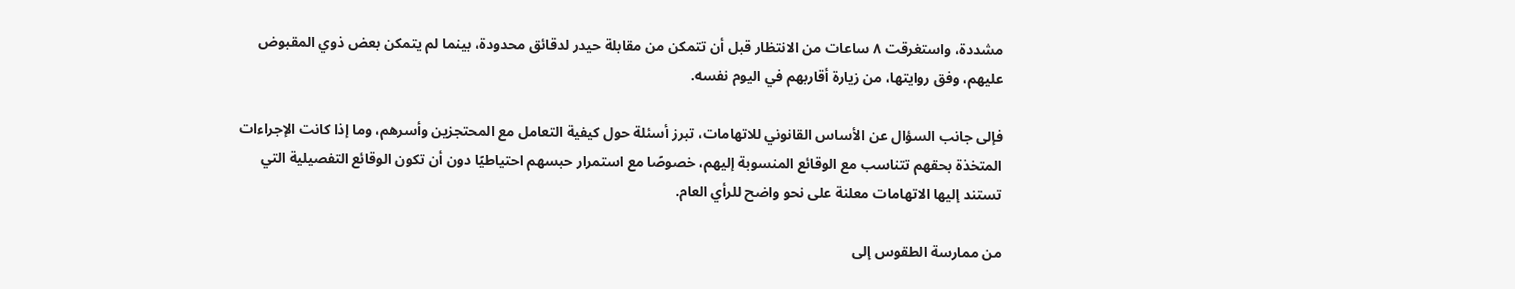مشددة، واستغرقت ٨ ساعات من الانتظار قبل أن تتمكن من مقابلة حيدر لدقائق محدودة، بينما لم يتمكن بعض ذوي المقبوض عليهم، وفق روايتها، من زيارة أقاربهم في اليوم نفسه.

فإلى جانب السؤال عن الأساس القانوني للاتهامات، تبرز أسئلة حول كيفية التعامل مع المحتجزين وأسرهم، وما إذا كانت الإجراءات المتخذة بحقهم تتناسب مع الوقائع المنسوبة إليهم، خصوصًا مع استمرار حبسهم احتياطيًا دون أن تكون الوقائع التفصيلية التي تستند إليها الاتهامات معلنة على نحو واضح للرأي العام.

من ممارسة الطقوس إلى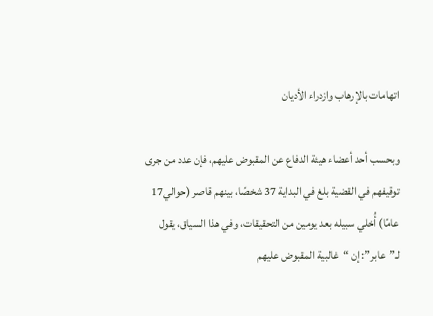اتهامات بالإرهاب وازدراء الأديان

وبحسب أحد أعضاء هيئة الدفاع عن المقبوض عليهم، فإن عدد من جرى توقيفهم في القضية بلغ في البداية 37 شخصًا، بينهم قاصر (حوالي17 عامًا) أُخلي سبيله بعد يومين من التحقيقات، وفي هذا السياق، يقول لـ”عابر”: إن “غالبية المقبوض عليهم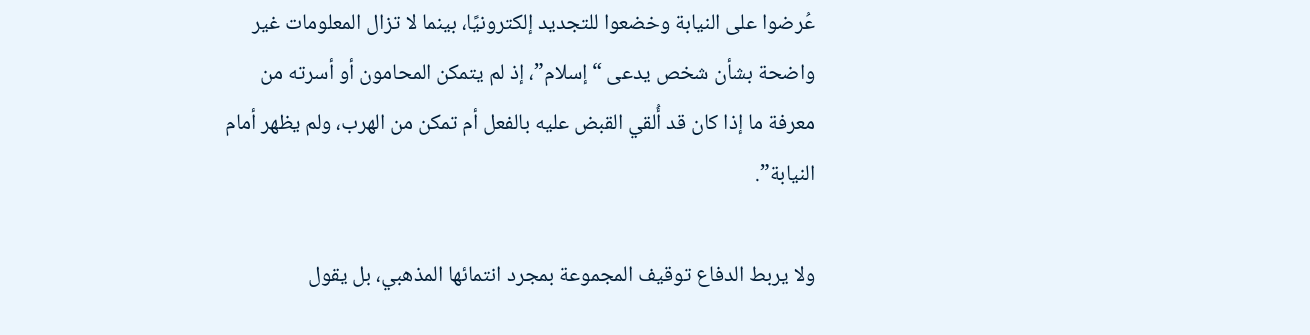عُرضوا على النيابة وخضعوا للتجديد إلكترونيًا، بينما لا تزال المعلومات غير واضحة بشأن شخص يدعى “إسلام”، إذ لم يتمكن المحامون أو أسرته من معرفة ما إذا كان قد أُلقي القبض عليه بالفعل أم تمكن من الهرب، ولم يظهر أمام النيابة”.

ولا يربط الدفاع توقيف المجموعة بمجرد انتمائها المذهبي، بل يقول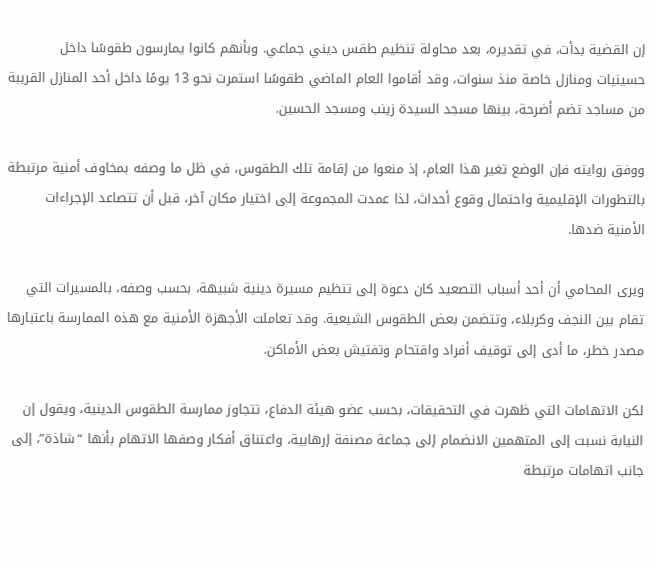إن القضية بدأت، في تقديره، بعد محاولة تنظيم طقس ديني جماعي. وبأنهم كانوا يمارسون طقوسًا داخل حسينيات ومنازل خاصة منذ سنوات، وقد أقاموا العام الماضي طقوسًا استمرت نحو 13 يومًا داخل أحد المنازل القريبة من مساجد تضم أضرحة، بينها مسجد السيدة زينب ومسجد الحسين.

ووفق روايته فإن الوضع تغير هذا العام، إذ منعوا من إقامة تلك الطقوس، في ظل ما وصفه بمخاوف أمنية مرتبطة بالتطورات الإقليمية واحتمال وقوع أحداث، لذا عمدت المجموعة إلى اختيار مكان آخر، قبل أن تتصاعد الإجراءات الأمنية ضدها.

ويرى المحامي أن أحد أسباب التصعيد كان دعوة إلى تنظيم مسيرة دينية شبيهة، بحسب وصفه، بالمسيرات التي تقام بين النجف وكربلاء، وتتضمن بعض الطقوس الشيعية. وقد تعاملت الأجهزة الأمنية مع هذه الممارسة باعتبارها مصدر خطر، ما أدى إلى توقيف أفراد واقتحام وتفتيش بعض الأماكن.

لكن الاتهامات التي ظهرت في التحقيقات، بحسب عضو هيئة الدفاع، تتجاوز ممارسة الطقوس الدينية، ويقول إن النيابة نسبت إلى المتهمين الانضمام إلى جماعة مصنفة إرهابية، واعتناق أفكار وصفها الاتهام بأنها “شاذة”، إلى جانب اتهامات مرتبطة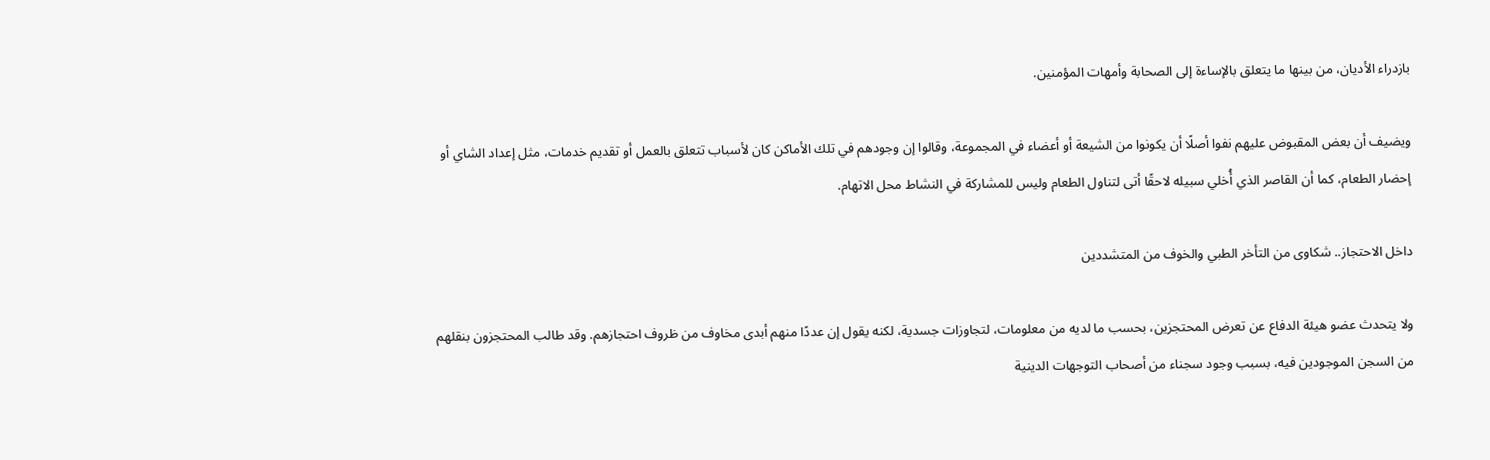بازدراء الأديان، من بينها ما يتعلق بالإساءة إلى الصحابة وأمهات المؤمنين.

ويضيف أن بعض المقبوض عليهم نفوا أصلًا أن يكونوا من الشيعة أو أعضاء في المجموعة، وقالوا إن وجودهم في تلك الأماكن كان لأسباب تتعلق بالعمل أو تقديم خدمات، مثل إعداد الشاي أو إحضار الطعام، كما أن القاصر الذي أُخلي سبيله لاحقًا أتى لتناول الطعام وليس للمشاركة في النشاط محل الاتهام.

داخل الاحتجاز.. شكاوى من التأخر الطبي والخوف من المتشددين

ولا يتحدث عضو هيئة الدفاع عن تعرض المحتجزين، بحسب ما لديه من معلومات، لتجاوزات جسدية، لكنه يقول إن عددًا منهم أبدى مخاوف من ظروف احتجازهم. وقد طالب المحتجزون بنقلهم من السجن الموجودين فيه، بسبب وجود سجناء من أصحاب التوجهات الدينية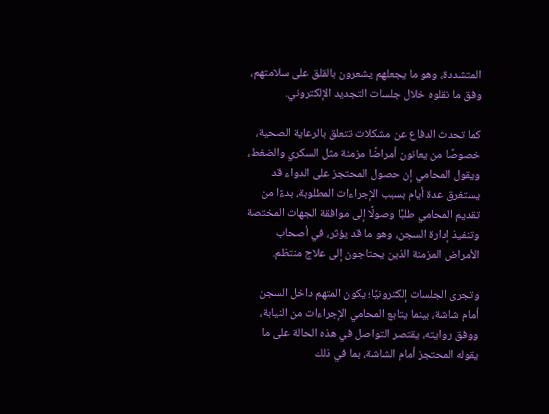المتشددة، وهو ما يجعلهم يشعرون بالقلق على سلامتهم، وفق ما نقلوه خلال جلسات التجديد الإلكتروني.

كما تحدث الدفاع عن مشكلات تتعلق بالرعاية الصحية، خصوصًا من يعانون أمراضًا مزمنة مثل السكري والضغط، ويقول المحامي إن حصول المحتجز على الدواء قد يستغرق عدة أيام بسبب الإجراءات المطلوبة، بدءًا من تقديم المحامي طلبًا وصولًا إلى موافقة الجهات المختصة وتنفيذ إدارة السجن، وهو ما قد يؤثر، في أصحاب الأمراض المزمنة الذين يحتاجون إلى علاج منتظم.

وتجرى الجلسات إلكترونيًا؛ يكون المتهم داخل السجن أمام شاشة، بينما يتابع المحامي الإجراءات من النيابة، ووفق روايته، يقتصر التواصل في هذه الحالة على ما يقوله المحتجز أمام الشاشة، بما في ذلك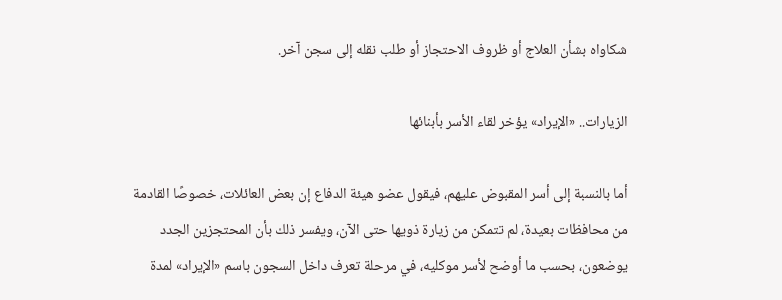شكاواه بشأن العلاج أو ظروف الاحتجاز أو طلب نقله إلى سجن آخر.

الزيارات.. «الإيراد» يؤخر لقاء الأسر بأبنائها

أما بالنسبة إلى أسر المقبوض عليهم، فيقول عضو هيئة الدفاع إن بعض العائلات، خصوصًا القادمة من محافظات بعيدة، لم تتمكن من زيارة ذويها حتى الآن، ويفسر ذلك بأن المحتجزين الجدد يوضعون، بحسب ما أوضح لأسر موكليه، في مرحلة تعرف داخل السجون باسم «الإيراد» لمدة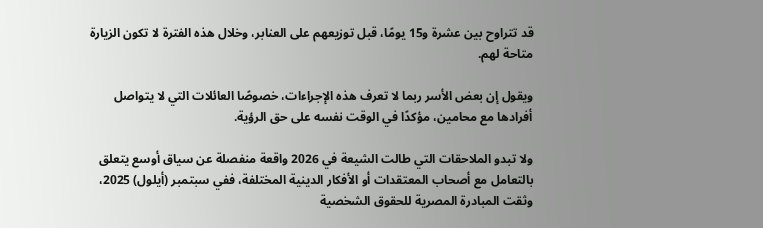قد تتراوح بين عشرة و15 يومًا، قبل توزيعهم على العنابر، وخلال هذه الفترة لا تكون الزيارة متاحة لهم.

ويقول إن بعض الأسر ربما لا تعرف هذه الإجراءات، خصوصًا العائلات التي لا يتواصل أفرادها مع محامين، مؤكدًا في الوقت نفسه على حق الرؤية.

ولا تبدو الملاحقات التي طالت الشيعة في 2026 واقعة منفصلة عن سياق أوسع يتعلق بالتعامل مع أصحاب المعتقدات أو الأفكار الدينية المختلفة، ففي سبتمبر (أيلول) 2025، وثقت المبادرة المصرية للحقوق الشخصية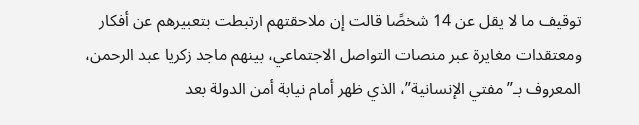توقيف ما لا يقل عن 14 شخصًا قالت إن ملاحقتهم ارتبطت بتعبيرهم عن أفكار ومعتقدات مغايرة عبر منصات التواصل الاجتماعي، بينهم ماجد زكريا عبد الرحمن، المعروف بـ”مفتي الإنسانية”، الذي ظهر أمام نيابة أمن الدولة بعد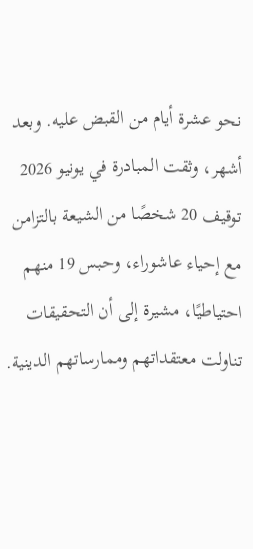نحو عشرة أيام من القبض عليه. وبعد أشهر، وثقت المبادرة في يونيو 2026 توقيف 20 شخصًا من الشيعة بالتزامن مع إحياء عاشوراء، وحبس 19 منهم احتياطيًا، مشيرة إلى أن التحقيقات تناولت معتقداتهم وممارساتهم الدينية.